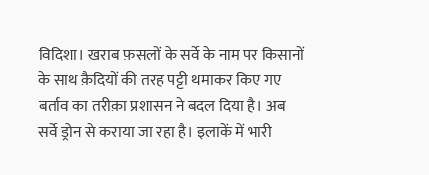विदिशा। खराब फ़सलों के सर्वे के नाम पर किसानों के साथ क़ैदियों की तरह पट्टी थमाकर किए गए बर्ताव का तरीक़ा प्रशासन ने बदल दिया है। अब सर्वे ड्रोन से कराया जा रहा है। इलाकें में भारी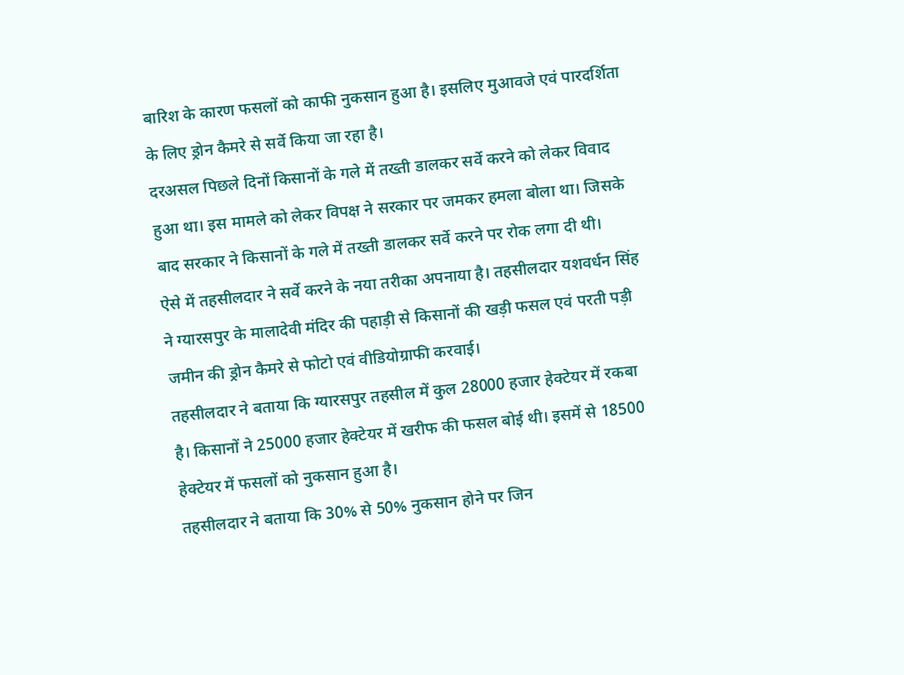बारिश के कारण फसलों को काफी नुकसान हुआ है। इसलिए मुआवजे एवं पारदर्शिता के लिए ड्रोन कैमरे से सर्वे किया जा रहा है।
दरअसल पिछले दिनों किसानों के गले में तख्ती डालकर सर्वे करने को लेकर विवाद हुआ था। इस मामले को लेकर विपक्ष ने सरकार पर जमकर हमला बोला था। जिसके बाद सरकार ने किसानों के गले में तख्ती डालकर सर्वे करने पर रोक लगा दी थी।
ऐसे में तहसीलदार ने सर्वे करने के नया तरीका अपनाया है। तहसीलदार यशवर्धन सिंह ने ग्यारसपुर के मालादेवी मंदिर की पहाड़ी से किसानों की खड़ी फसल एवं परती पड़ी जमीन की ड्रोन कैमरे से फोटो एवं वीडियोग्राफी करवाई।
तहसीलदार ने बताया कि ग्यारसपुर तहसील में कुल 28000 हजार हेक्टेयर में रकबा है। किसानों ने 25000 हजार हेक्टेयर में खरीफ की फसल बोई थी। इसमें से 18500 हेक्टेयर में फसलों को नुकसान हुआ है।
तहसीलदार ने बताया कि 30% से 50% नुकसान होने पर जिन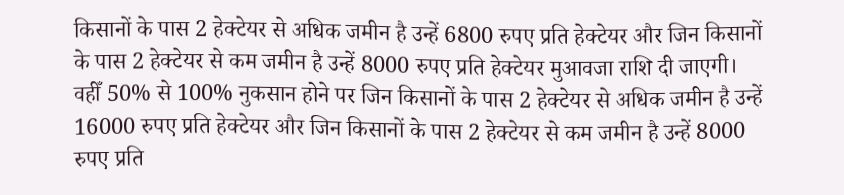किसानों के पास 2 हेक्टेयर से अधिक जमीन है उन्हें 6800 रुपए प्रति हेक्टेयर और जिन किसानों के पास 2 हेक्टेयर से कम जमीन है उन्हें 8000 रुपए प्रति हेक्टेयर मुआवजा राशि दी जाएगी।
वहीँ 50% से 100% नुकसान होने पर जिन किसानों के पास 2 हेक्टेयर से अधिक जमीन है उन्हें 16000 रुपए प्रति हेक्टेयर और जिन किसानों के पास 2 हेक्टेयर से कम जमीन है उन्हें 8000 रुपए प्रति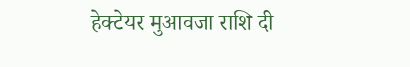हेक्टेयर मुआवजा राशि दी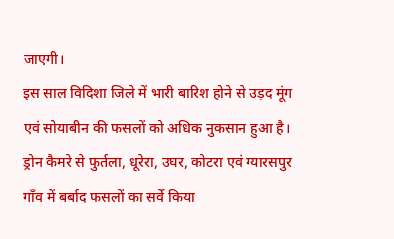जाएगी।
इस साल विदिशा जिले में भारी बारिश होने से उड़द मूंग एवं सोयाबीन की फसलों को अधिक नुकसान हुआ है। ड्रोन कैमरे से फुर्तला, धूरेरा, उघर, कोटरा एवं ग्यारसपुर गाँव में बर्बाद फसलों का सर्वे किया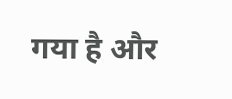गया है और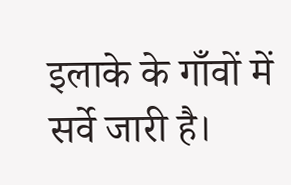इलाके के गाँवों में सर्वे जारी है।